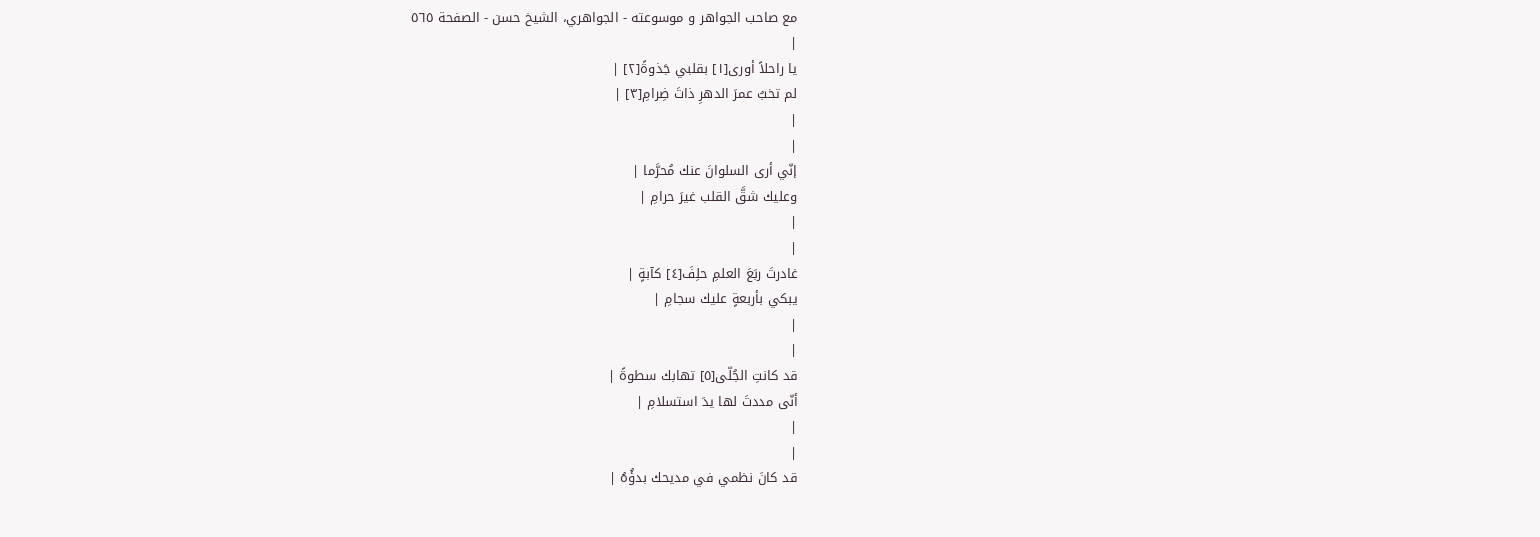مع صاحب الجواهر و موسوعته - الجواهري، الشيخ حسن - الصفحة ٥٦٥
|
يا راحلاً أورى[١] بقلبي جَذوةً[٢] |
لم تخبُ عمرَ الدهرِ ذاتَ ضِرامِ[٣] |
|
|
إنّي أرى السلوانَ عنك مُحرَّما |
وعليك شقَّ القلب غيرَ حرامِ |
|
|
غادرتَ ربَعَ العلمِ حلِفَ[٤] كآبةٍ |
يبكي بأربعةٍ عليك سجامِ |
|
|
قد كانتِ الجُلّى[٥] تهابك سطوةً |
أنّى مددتَ لها يدَ استسلامِ |
|
|
قد كانَ نظمي في مديحك بدؤُهُ |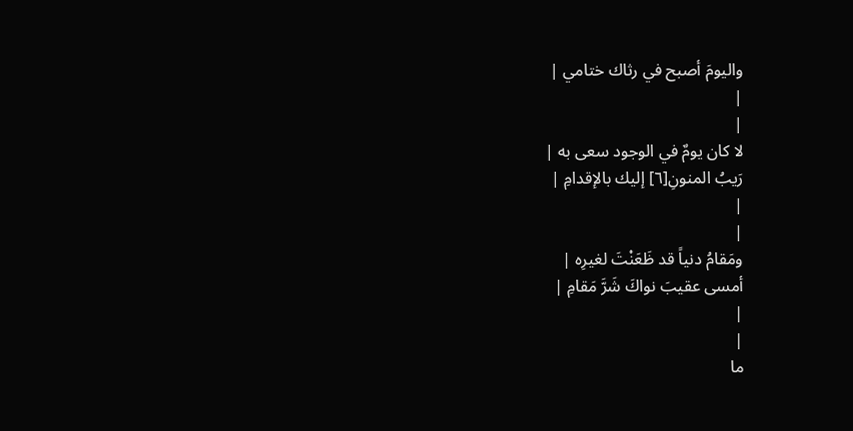واليومَ أصبح في رثاك ختامي |
|
|
لا كان يومٌ في الوجود سعى به |
رَيبُ المنونِ[٦] إليك بالإقدامِ |
|
|
ومَقامُ دنياً قد ظَعَنْتَ لغيرِه |
أمسى عقيبَ نواكَ شَرَّ مَقامِ |
|
|
ما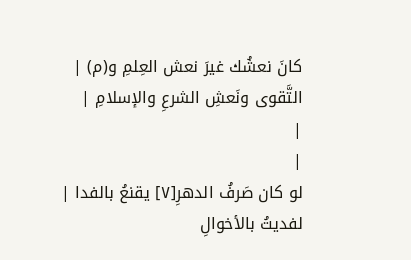كانَ نعشُك غيرَ نعش العِلمِ و(م) |
التَّقوى ونَعشِ الشرعِ والإسلامِ |
|
|
لو كان صَرفُ الدهرِ[٧] يقنعُ بالفدا |
لفديتُ بالأخوالِ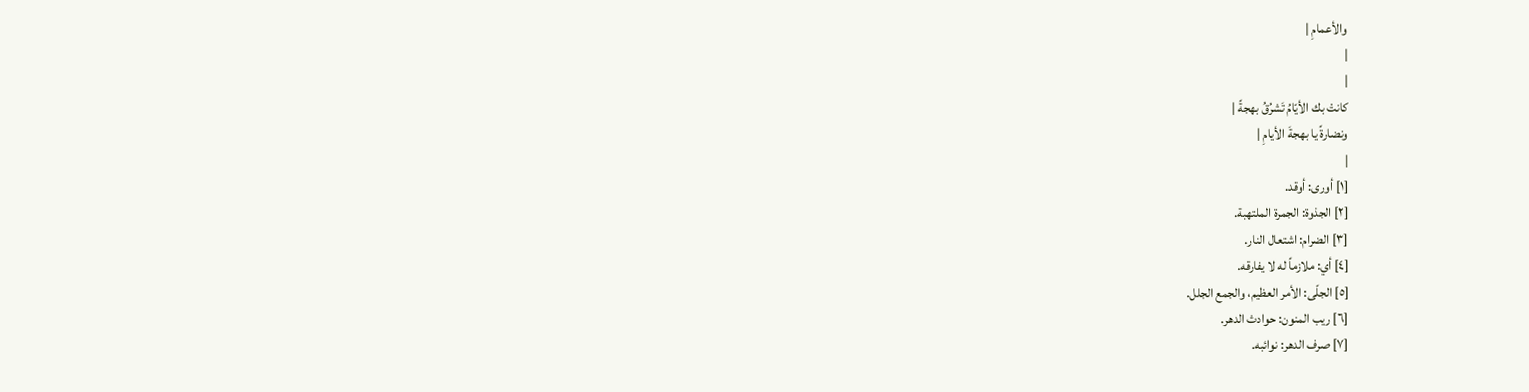والأعمامِ |
|
|
كانتْ بك الأيّامُ تَشرُقُ بهجةً |
ونضارةً يا بهجةَ الأيامِ |
|
[١] أورى: أوقد.
[٢] الجذوة: الجمرة الملتهبة.
[٣] الضرام: اشتعال النار.
[٤] أي: ملازماً له لا يفارقه.
[٥] الجلّى: الأمر العظيم، والجمع الجلل.
[٦] ريب المنون: حوادث الدهر.
[٧] صرف الدهر: نوائبه.